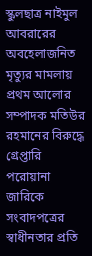স্কুলছাত্র নাইমুল আবরারের অবহেলাজনিত মৃত্যুর মামলায় প্রথম আলোর সম্পাদক মতিউর রহমানের বিরুদ্ধে গ্রেপ্তারি পরোয়ানা জারিকে সংবাদপত্রের স্বাধীনতার প্রতি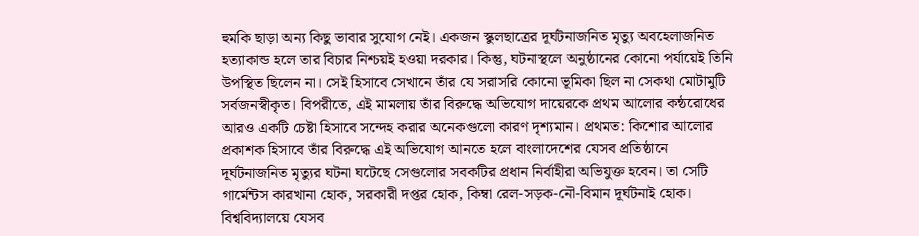হুমকি ছাড়া অন্য কিছু ভাবার সুযোগ নেই। একজন স্কুলছাত্রের দূর্ঘটনাজনিত মৃত্যু অবহেলাজনিত হত্যাকান্ড হলে তার বিচার নিশ্চয়ই হওয়া দরকার। কিন্তু, ঘটনাস্থলে অনুষ্ঠানের কোনো পর্যায়েই তিনি উপস্থিত ছিলেন না। সেই হিসাবে সেখানে তাঁর যে সরাসরি কোনো ভূমিকা ছিল না সেকথা মোটামুটি সর্বজনস্বীকৃত। বিপরীতে, এই মামলায় তাঁর বিরুদ্ধে অভিযোগ দায়েরকে প্রথম আলোর কন্ঠরোধের আরও একটি চেষ্টা হিসাবে সন্দেহ করার অনেকগুলো কারণ দৃশ্যমান। প্রথমত: কিশোর আলোর প্রকাশক হিসাবে তাঁর বিরুদ্ধে এই অভিযোগ আনতে হলে বাংলাদেশের যেসব প্রতিষ্ঠানে দূর্ঘটনাজনিত মৃত্যুর ঘটনা ঘটেছে সেগুলোর সবকটির প্রধান নির্বাহীরা অভিযুক্ত হবেন। তা সেটি গার্মেন্টস কারখানা হোক, সরকারী দপ্তর হোক, কিম্বা রেল-সড়ক-নৌ-বিমান দূর্ঘটনাই হোক। বিশ্ববিদ্যালয়ে যেসব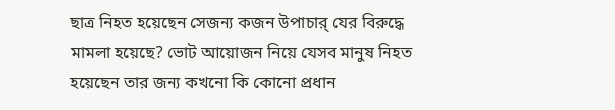ছাত্র নিহত হয়েছেন সেজন্য কজন উপাচার্ যের বিরুদ্ধে মামলা হয়েছে? ভোট আয়োজন নিয়ে যেসব মানুষ নিহত হয়েছেন তার জন্য কখনো কি কোনো প্রধান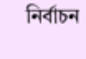নির্বাচন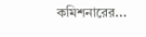কমিশনারের...